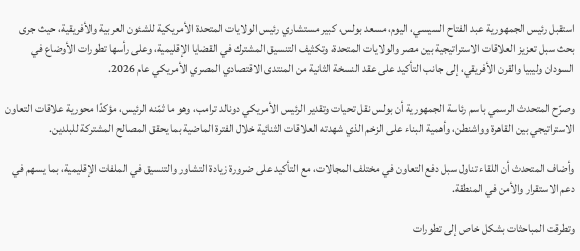استقبل رئيس الجمهورية عبد الفتاح السيسي، اليوم، مسعد بولس، كبير مستشاري رئيس الولايات المتحدة الأمريكية للشئون العربية والأفريقية، حيث جرى بحث سبل تعزيز العلاقات الاستراتيجية بين مصر والولايات المتحدة، وتكثيف التنسيق المشترك في القضايا الإقليمية، وعلى رأسها تطورات الأوضاع في السودان وليبيا والقرن الأفريقي، إلى جانب التأكيد على عقد النسخة الثانية من المنتدى الاقتصادي المصري الأمريكي عام 2026.

وصرّح المتحدث الرسمي باسم رئاسة الجمهورية أن بولس نقل تحيات وتقدير الرئيس الأمريكي دونالد ترامب، وهو ما ثمّنه الرئيس، مؤكدًا محورية علاقات التعاون الاستراتيجي بين القاهرة وواشنطن، وأهمية البناء على الزخم الذي شهدته العلاقات الثنائية خلال الفترة الماضية بما يحقق المصالح المشتركة للبلدين.

وأضاف المتحدث أن اللقاء تناول سبل دفع التعاون في مختلف المجالات، مع التأكيد على ضرورة زيادة التشاور والتنسيق في الملفات الإقليمية، بما يسهم في دعم الاستقرار والأمن في المنطقة.

وتطرقت المباحثات بشكل خاص إلى تطورات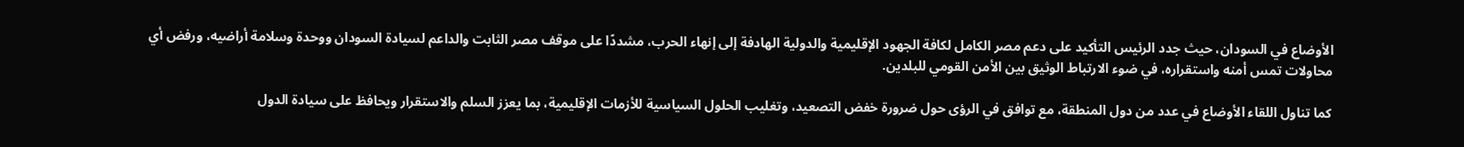الأوضاع في السودان، حيث جدد الرئيس التأكيد على دعم مصر الكامل لكافة الجهود الإقليمية والدولية الهادفة إلى إنهاء الحرب، مشددًا على موقف مصر الثابت والداعم لسيادة السودان ووحدة وسلامة أراضيه، ورفض أي محاولات تمس أمنه واستقراره، في ضوء الارتباط الوثيق بين الأمن القومي للبلدين.

كما تناول اللقاء الأوضاع في عدد من دول المنطقة، مع توافق في الرؤى حول ضرورة خفض التصعيد، وتغليب الحلول السياسية للأزمات الإقليمية، بما يعزز السلم والاستقرار ويحافظ على سيادة الدول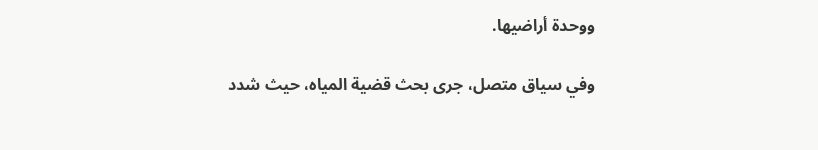ووحدة أراضيها.

وفي سياق متصل، جرى بحث قضية المياه، حيث شدد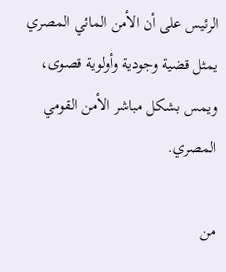الرئيس على أن الأمن المائي المصري يمثل قضية وجودية وأولوية قصوى، ويمس بشكل مباشر الأمن القومي المصري.

من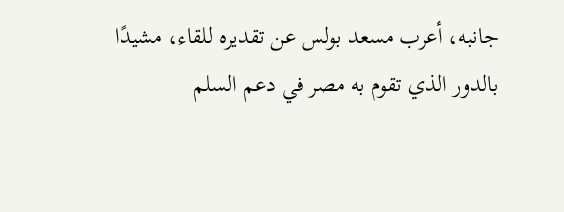جانبه، أعرب مسعد بولس عن تقديره للقاء، مشيدًا بالدور الذي تقوم به مصر في دعم السلم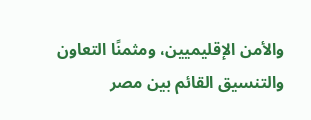والأمن الإقليميين، ومثمنًا التعاون والتنسيق القائم بين مصر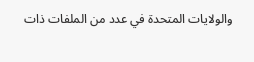والولايات المتحدة في عدد من الملفات ذات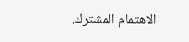الاهتمام المشترك.